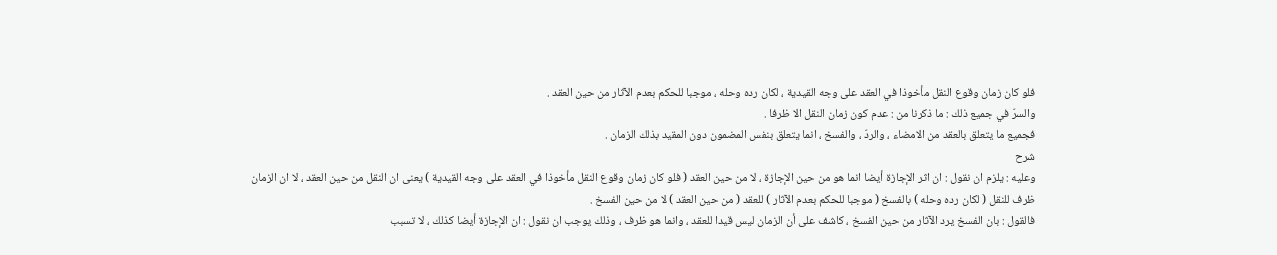فلو كان زمان وقوع النقل مأخوذا في العقد على وجه القيدية ، لكان رده وحله ، موجبا للحكم بعدم الآثار من حين العقد .
والسرّ في جميع ذلك : ما ذكرنا من : عدم كون زمان النقل الا ظرفا .
فجميع ما يتعلق بالعقد من الامضاء ، والردّ ، والفسخ ، انما يتعلق بنفس المضمون دون المقيد بذلك الزمان .
شرح
وعليه : يلزم ان نقول : ان اثر الإجازة أيضا انما هو من حين الإجازة ، لا من حين العقد ( فلو كان زمان وقوع النقل مأخوذا في العقد على وجه القيدية ) يعنى ان النقل من حين العقد ، لا ان الزمان ظرف للنقل ( لكان رده وحله ) بالفسخ ( موجبا للحكم بعدم الآثار ) للعقد ( من حين العقد ) لا من حين الفسخ .
فالقول : بان الفسخ يرد الآثار من حين الفسخ ، كاشف على أن الزمان ليس قيدا للعقد ، وانما هو ظرف ، وذلك يوجب ان نقول : ان الإجازة أيضا كذلك ، لا تسبب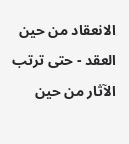الانعقاد من حين العقد - حتى ترتب الآثار من حين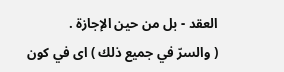العقد - بل من حين الإجازة .
( والسرّ في جميع ذلك ) اى في كون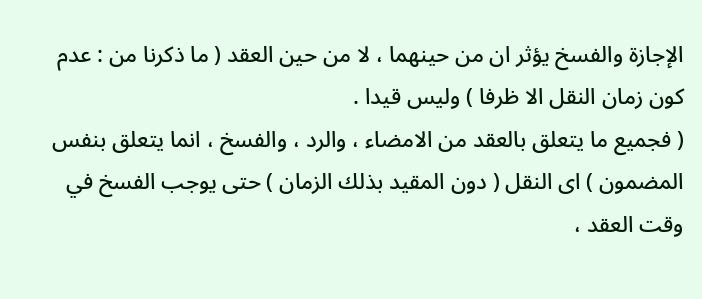الإجازة والفسخ يؤثر ان من حينهما ، لا من حين العقد ( ما ذكرنا من : عدم كون زمان النقل الا ظرفا ) وليس قيدا .
( فجميع ما يتعلق بالعقد من الامضاء ، والرد ، والفسخ ، انما يتعلق بنفس المضمون ) اى النقل ( دون المقيد بذلك الزمان ) حتى يوجب الفسخ في وقت العقد ،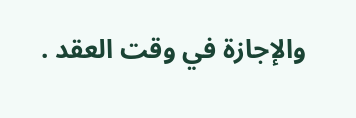والإجازة في وقت العقد .